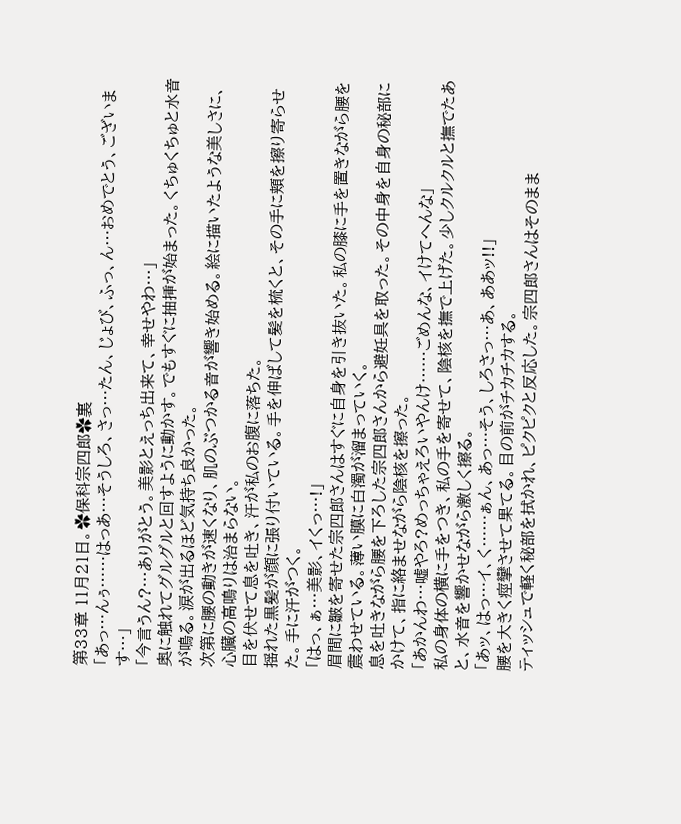第33章 11月21日。✿保科宗四郎✿裏
「あっ…んぅ……はっあ…そうしろ、さっ…たん、じょび、ふっ、ん…おめでとう、ございます…」
「今言うん?…ありがとう。美影とえっち出来て、幸せやわ…」
奥に触れてグルグルと回すように動かす。でもすぐに抽挿が始まった。くちゅくちゅと水音が鳴る。涙が出るほど気持ち良かった。
次第に腰の動きが速くなり、肌のぶつかる音が響き始める。絵に描いたような美しさに、心臓の高鳴りは治まらない。
目を伏せて息を吐き、汗が私のお腹に落ちた。
揺れた黒髪が顔に張り付いている。手を伸ばして髪を梳くと、その手に頬を擦り寄らせた。手に汗がつく。
「はっ、ぁ…美影、イくっ…!」
眉間に皺を寄せた宗四郎さんはすぐに自身を引き抜いた。私の膝に手を置きながら腰を震わせている。薄い膜に白濁が溜まっていく。
息を吐きながら腰を下ろした宗四郎さんから避妊具を取った。その中身を自身の秘部にかけて、指に絡ませながら陰核を擦った。
「あかんわ…嘘やろ?めっちゃえろいやんけ……ごめんな、イけてへんな」
私の身体の横に手をつき、私の手を寄せて、陰核を撫で上げた。少しクルクルと撫でたあと、水音を響かせながら激しく擦る。
「あッ、はっ…イ、く……ぁん、あっ…そう、しろさっ…あ、ああッ!!」
腰を大きく痙攣させて果てる。目の前がチカチカする。
ティッシュで軽く秘部を拭かれ、ピクピクと反応した。宗四郎さんはそのまま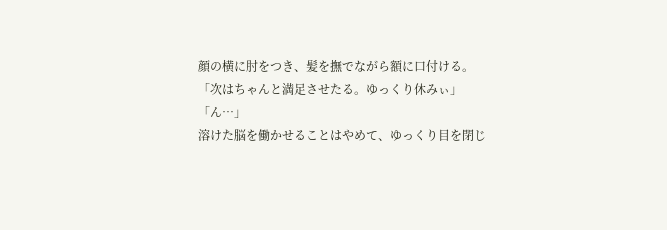顔の横に肘をつき、髪を撫でながら額に口付ける。
「次はちゃんと満足させたる。ゆっくり休みぃ」
「ん…」
溶けた脳を働かせることはやめて、ゆっくり目を閉じ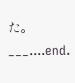た。
___....end.